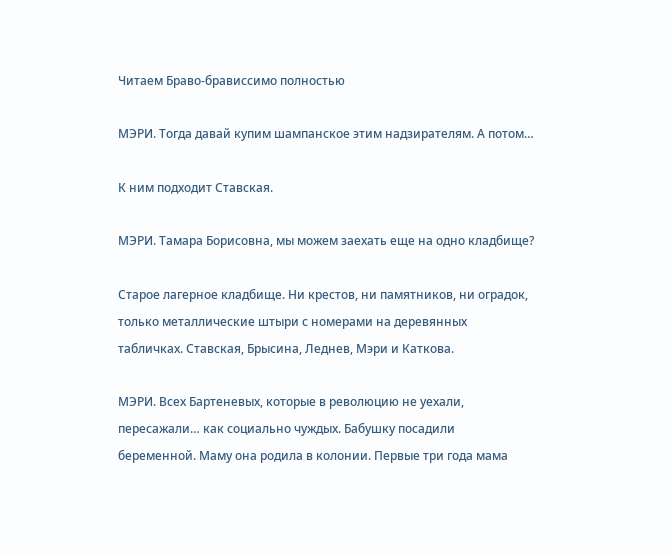Читаем Браво-брависсимо полностью

МЭРИ. Тогда давай купим шампанское этим надзирателям. А потом…

К ним подходит Ставская.

МЭРИ. Тамара Борисовна, мы можем заехать еще на одно кладбище?

Старое лагерное кладбище. Ни крестов, ни памятников, ни оградок, только металлические штыри с номерами на деревянных табличках. Ставская, Брысина, Леднев, Мэри и Каткова.

МЭРИ. Всех Бартеневых, которые в революцию не уехали, пересажали… как социально чуждых. Бабушку посадили беременной. Маму она родила в колонии. Первые три года мама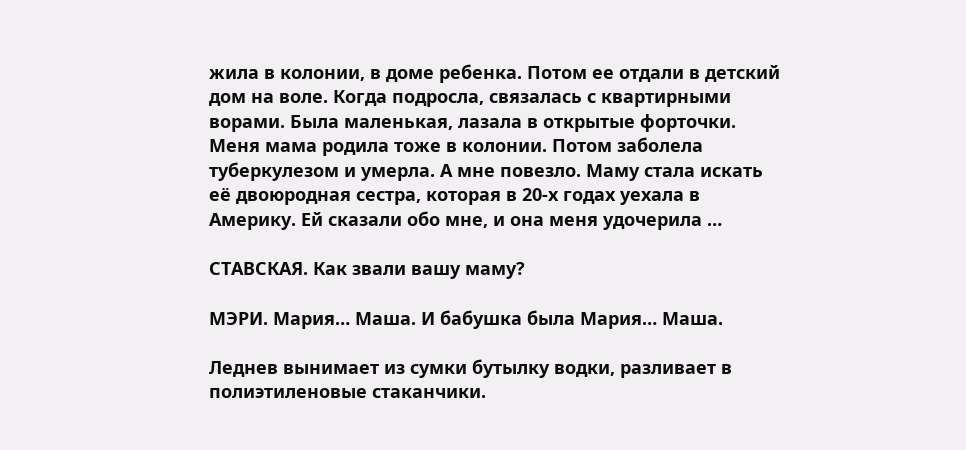жила в колонии, в доме ребенка. Потом ее отдали в детский дом на воле. Когда подросла, связалась с квартирными ворами. Была маленькая, лазала в открытые форточки. Меня мама родила тоже в колонии. Потом заболела туберкулезом и умерла. А мне повезло. Маму стала искать её двоюродная сестра, которая в 20-х годах уехала в Америку. Ей сказали обо мне, и она меня удочерила …

СТАВСКАЯ. Как звали вашу маму?

МЭРИ. Мария… Маша. И бабушка была Мария… Маша.

Леднев вынимает из сумки бутылку водки, разливает в полиэтиленовые стаканчики.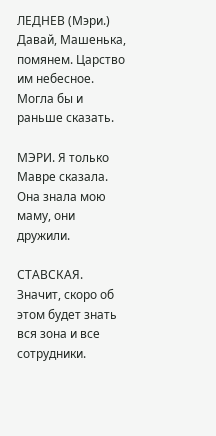ЛЕДНЕВ (Мэри.) Давай, Машенька, помянем. Царство им небесное. Могла бы и раньше сказать.

МЭРИ. Я только Мавре сказала. Она знала мою маму, они дружили.

СТАВСКАЯ. Значит, скоро об этом будет знать вся зона и все сотрудники.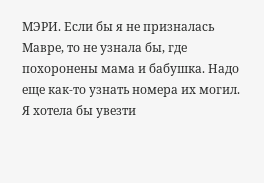МЭРИ. Если бы я не призналась Мавре, то не узнала бы, где похоронены мама и бабушка. Надо еще как-то узнать номера их могил. Я хотела бы увезти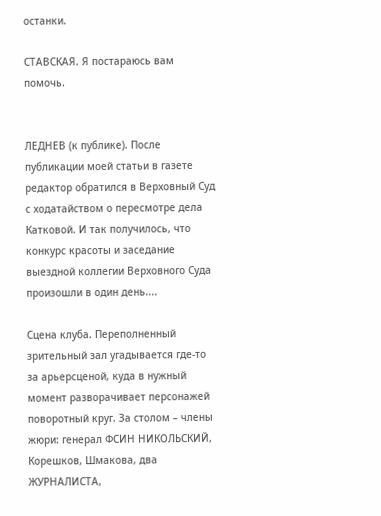останки.

СТАВСКАЯ. Я постараюсь вам помочь.


ЛЕДНЕВ (к публике). После публикации моей статьи в газете редактор обратился в Верховный Суд с ходатайством о пересмотре дела Катковой. И так получилось, что конкурс красоты и заседание выездной коллегии Верховного Суда произошли в один день....

Сцена клуба. Переполненный зрительный зал угадывается где-то за арьерсценой, куда в нужный момент разворачивает персонажей поворотный круг. За столом – члены жюри: генерал ФСИН НИКОЛЬСКИЙ, Корешков, Шмакова, два ЖУРНАЛИСТА,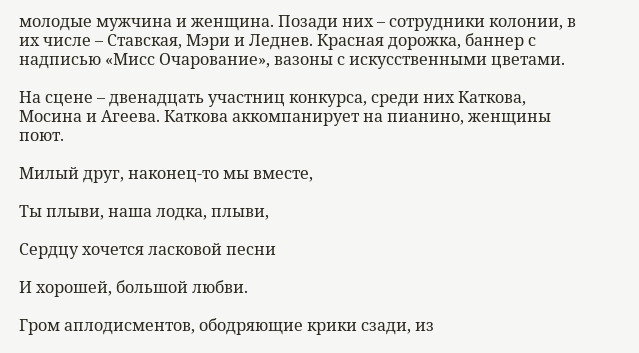молодые мужчина и женщина. Позади них – сотрудники колонии, в их числе – Ставская, Мэри и Леднев. Красная дорожка, баннер с надписью «Мисс Очарование», вазоны с искусственными цветами.

На сцене – двенадцать участниц конкурса, среди них Каткова, Мосина и Агеева. Каткова аккомпанирует на пианино, женщины поют.

Милый друг, наконец-то мы вместе,

Ты плыви, наша лодка, плыви,

Сердцу хочется ласковой песни

И хорошей, большой любви.

Гром аплодисментов, ободряющие крики сзади, из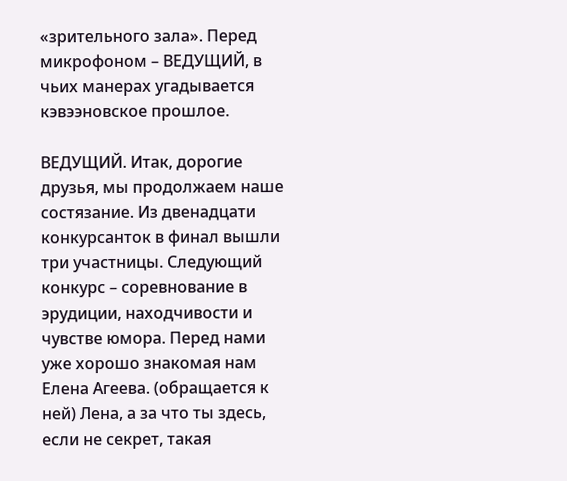«зрительного зала». Перед микрофоном – ВЕДУЩИЙ, в чьих манерах угадывается кэвээновское прошлое.

ВЕДУЩИЙ. Итак, дорогие друзья, мы продолжаем наше состязание. Из двенадцати конкурсанток в финал вышли три участницы. Следующий конкурс – соревнование в эрудиции, находчивости и чувстве юмора. Перед нами уже хорошо знакомая нам Елена Агеева. (обращается к ней) Лена, а за что ты здесь, если не секрет, такая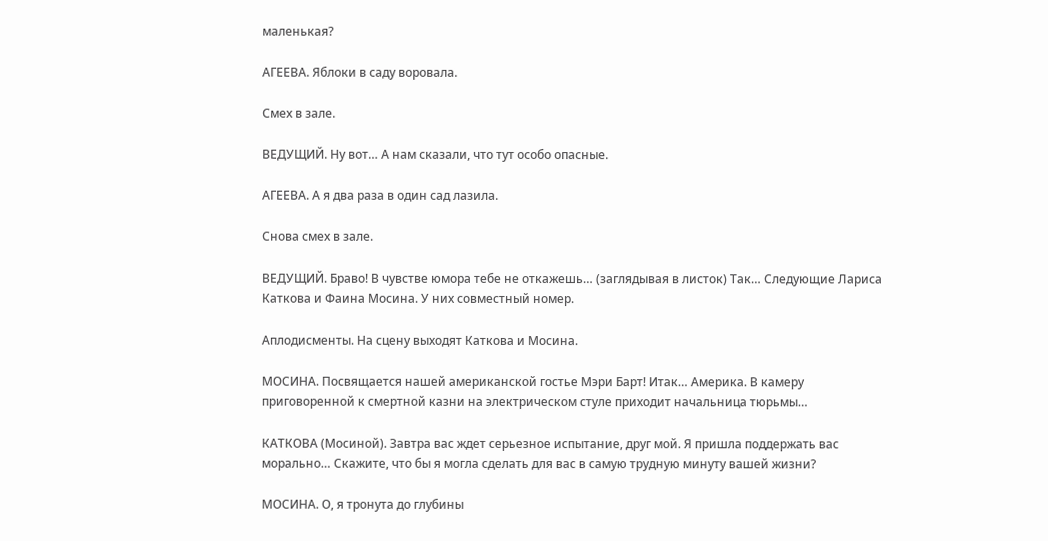маленькая?

АГЕЕВА. Яблоки в саду воровала.

Смех в зале.

ВЕДУЩИЙ. Ну вот… А нам сказали, что тут особо опасные.

АГЕЕВА. А я два раза в один сад лазила.

Снова смех в зале.

ВЕДУЩИЙ. Браво! В чувстве юмора тебе не откажешь… (заглядывая в листок) Так… Следующие Лариса Каткова и Фаина Мосина. У них совместный номер.

Аплодисменты. На сцену выходят Каткова и Мосина.

МОСИНА. Посвящается нашей американской гостье Мэри Барт! Итак… Америка. В камеру приговоренной к смертной казни на электрическом стуле приходит начальница тюрьмы…

КАТКОВА (Мосиной). Завтра вас ждет серьезное испытание, друг мой. Я пришла поддержать вас морально… Скажите, что бы я могла сделать для вас в самую трудную минуту вашей жизни?

МОСИНА. О, я тронута до глубины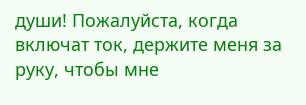души! Пожалуйста, когда включат ток, держите меня за руку, чтобы мне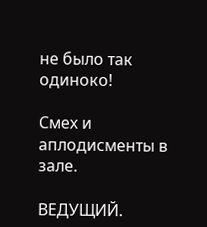не было так одиноко!

Смех и аплодисменты в зале.

ВЕДУЩИЙ.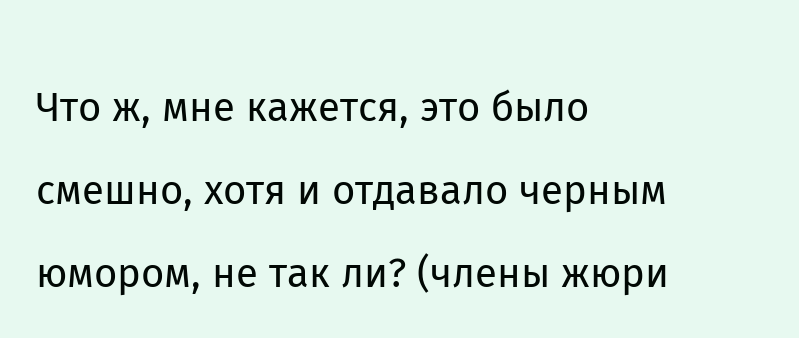Что ж, мне кажется, это было смешно, хотя и отдавало черным юмором, не так ли? (члены жюри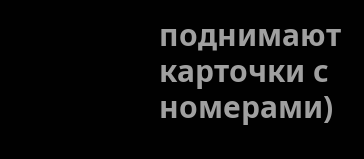поднимают карточки с номерами)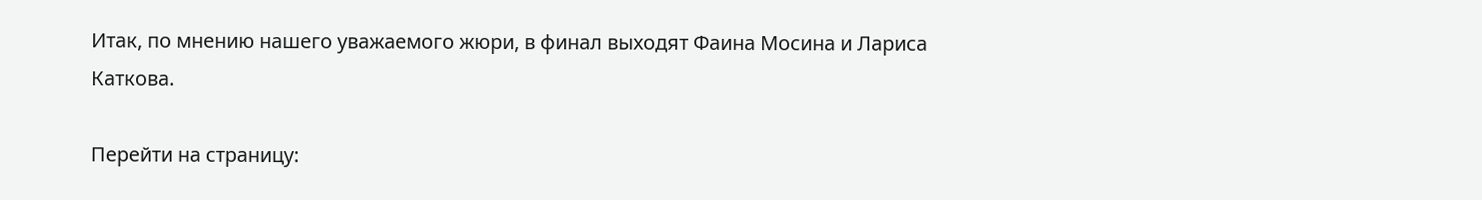Итак, по мнению нашего уважаемого жюри, в финал выходят Фаина Мосина и Лариса Каткова.

Перейти на страницу: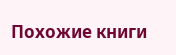Похожие книги